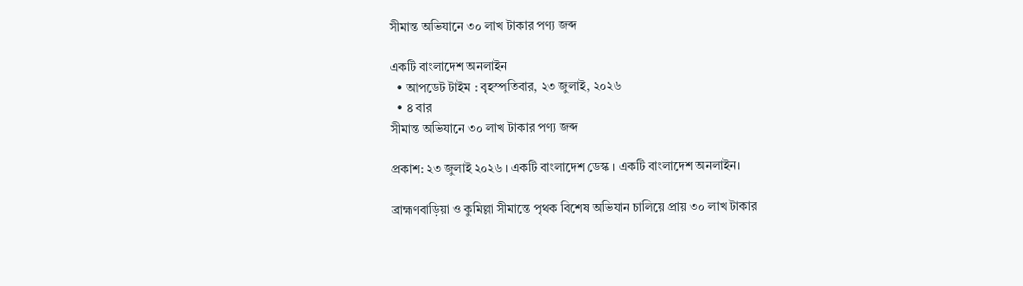সীমান্ত অভিযানে ৩০ লাখ টাকার পণ্য জব্দ

একটি বাংলাদেশ অনলাইন
  • আপডেট টাইম : বৃহস্পতিবার, ২৩ জুলাই, ২০২৬
  • ৪ বার
সীমান্ত অভিযানে ৩০ লাখ টাকার পণ্য জব্দ

প্রকাশ: ২৩ জুলাই ২০২৬ । একটি বাংলাদেশ ডেস্ক । একটি বাংলাদেশ অনলাইন।

ব্রাহ্মণবাড়িয়া ও কুমিল্লা সীমান্তে পৃথক বিশেষ অভিযান চালিয়ে প্রায় ৩০ লাখ টাকার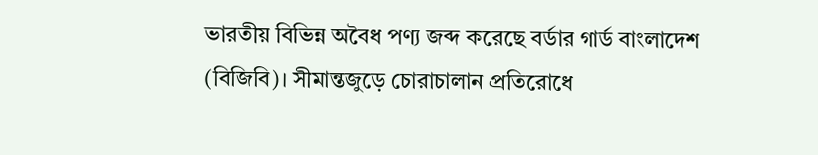ভারতীয় বিভিন্ন অবৈধ পণ্য জব্দ করেছে বর্ডার গার্ড বাংলাদেশ (বিজিবি)। সীমান্তজুড়ে চোরাচালান প্রতিরোধে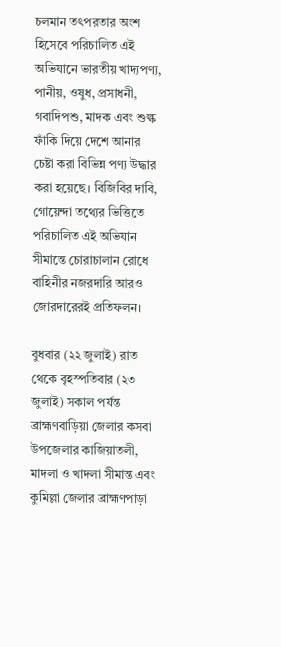চলমান তৎপরতার অংশ হিসেবে পরিচালিত এই অভিযানে ভারতীয় খাদ্যপণ্য, পানীয়, ওষুধ, প্রসাধনী, গবাদিপশু, মাদক এবং শুল্ক ফাঁকি দিয়ে দেশে আনার চেষ্টা করা বিভিন্ন পণ্য উদ্ধার করা হয়েছে। বিজিবির দাবি, গোয়েন্দা তথ্যের ভিত্তিতে পরিচালিত এই অভিযান সীমান্তে চোরাচালান রোধে বাহিনীর নজরদারি আরও জোরদারেরই প্রতিফলন।

বুধবার (২২ জুলাই) রাত থেকে বৃহস্পতিবার (২৩ জুলাই) সকাল পর্যন্ত ব্রাহ্মণবাড়িয়া জেলার কসবা উপজেলার কাজিয়াতলী, মাদলা ও খাদলা সীমান্ত এবং কুমিল্লা জেলার ব্রাহ্মণপাড়া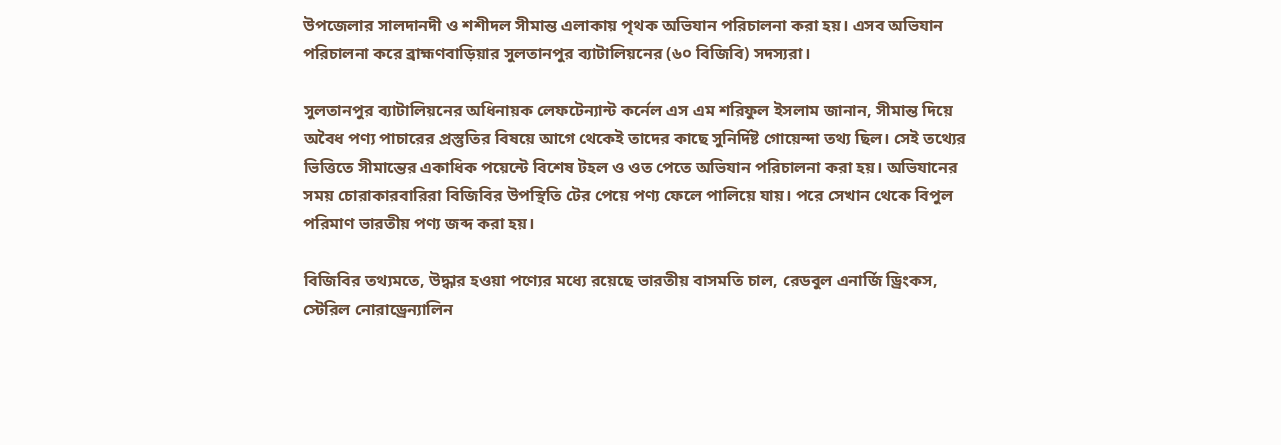উপজেলার সালদানদী ও শশীদল সীমান্ত এলাকায় পৃথক অভিযান পরিচালনা করা হয়। এসব অভিযান পরিচালনা করে ব্রাহ্মণবাড়িয়ার সুলতানপুর ব্যাটালিয়নের (৬০ বিজিবি) সদস্যরা।

সুলতানপুর ব্যাটালিয়নের অধিনায়ক লেফটেন্যান্ট কর্নেল এস এম শরিফুল ইসলাম জানান, সীমান্ত দিয়ে অবৈধ পণ্য পাচারের প্রস্তুতির বিষয়ে আগে থেকেই তাদের কাছে সুনির্দিষ্ট গোয়েন্দা তথ্য ছিল। সেই তথ্যের ভিত্তিতে সীমান্তের একাধিক পয়েন্টে বিশেষ টহল ও ওত পেতে অভিযান পরিচালনা করা হয়। অভিযানের সময় চোরাকারবারিরা বিজিবির উপস্থিতি টের পেয়ে পণ্য ফেলে পালিয়ে যায়। পরে সেখান থেকে বিপুল পরিমাণ ভারতীয় পণ্য জব্দ করা হয়।

বিজিবির তথ্যমতে, উদ্ধার হওয়া পণ্যের মধ্যে রয়েছে ভারতীয় বাসমতি চাল, রেডবুল এনার্জি ড্রিংকস, স্টেরিল নোরাড্রেন্যালিন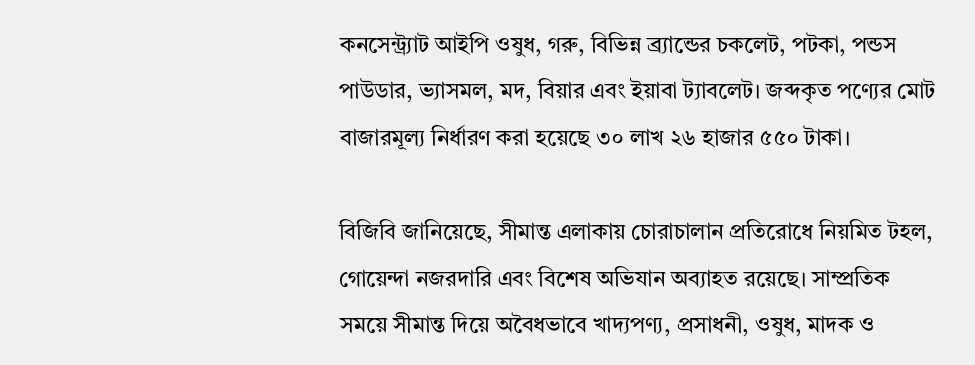কনসেন্ট্র্যাট আইপি ওষুধ, গরু, বিভিন্ন ব্র্যান্ডের চকলেট, পটকা, পন্ডস পাউডার, ভ্যাসমল, মদ, বিয়ার এবং ইয়াবা ট্যাবলেট। জব্দকৃত পণ্যের মোট বাজারমূল্য নির্ধারণ করা হয়েছে ৩০ লাখ ২৬ হাজার ৫৫০ টাকা।

বিজিবি জানিয়েছে, সীমান্ত এলাকায় চোরাচালান প্রতিরোধে নিয়মিত টহল, গোয়েন্দা নজরদারি এবং বিশেষ অভিযান অব্যাহত রয়েছে। সাম্প্রতিক সময়ে সীমান্ত দিয়ে অবৈধভাবে খাদ্যপণ্য, প্রসাধনী, ওষুধ, মাদক ও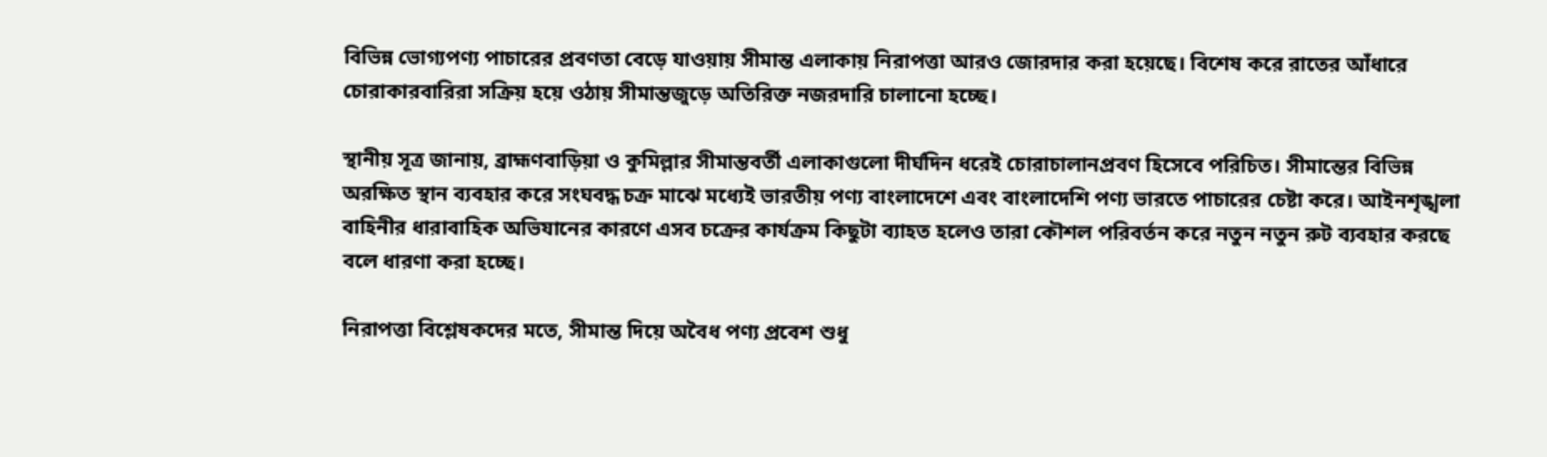বিভিন্ন ভোগ্যপণ্য পাচারের প্রবণতা বেড়ে যাওয়ায় সীমান্ত এলাকায় নিরাপত্তা আরও জোরদার করা হয়েছে। বিশেষ করে রাতের আঁধারে চোরাকারবারিরা সক্রিয় হয়ে ওঠায় সীমান্তজুড়ে অতিরিক্ত নজরদারি চালানো হচ্ছে।

স্থানীয় সূত্র জানায়, ব্রাহ্মণবাড়িয়া ও কুমিল্লার সীমান্তবর্তী এলাকাগুলো দীর্ঘদিন ধরেই চোরাচালানপ্রবণ হিসেবে পরিচিত। সীমান্তের বিভিন্ন অরক্ষিত স্থান ব্যবহার করে সংঘবদ্ধ চক্র মাঝে মধ্যেই ভারতীয় পণ্য বাংলাদেশে এবং বাংলাদেশি পণ্য ভারতে পাচারের চেষ্টা করে। আইনশৃঙ্খলা বাহিনীর ধারাবাহিক অভিযানের কারণে এসব চক্রের কার্যক্রম কিছুটা ব্যাহত হলেও তারা কৌশল পরিবর্তন করে নতুন নতুন রুট ব্যবহার করছে বলে ধারণা করা হচ্ছে।

নিরাপত্তা বিশ্লেষকদের মতে, সীমান্ত দিয়ে অবৈধ পণ্য প্রবেশ শুধু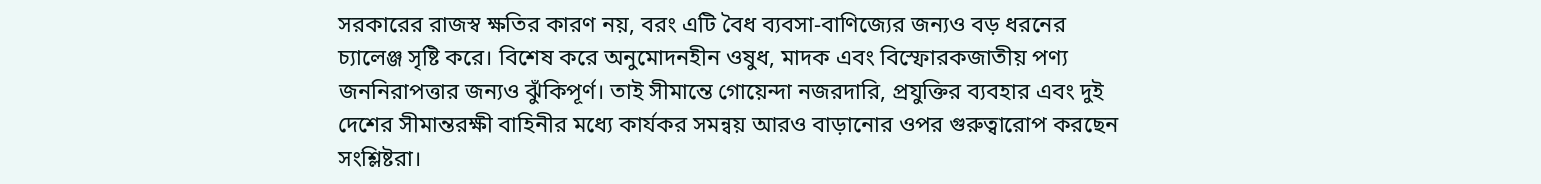সরকারের রাজস্ব ক্ষতির কারণ নয়, বরং এটি বৈধ ব্যবসা-বাণিজ্যের জন্যও বড় ধরনের চ্যালেঞ্জ সৃষ্টি করে। বিশেষ করে অনুমোদনহীন ওষুধ, মাদক এবং বিস্ফোরকজাতীয় পণ্য জননিরাপত্তার জন্যও ঝুঁকিপূর্ণ। তাই সীমান্তে গোয়েন্দা নজরদারি, প্রযুক্তির ব্যবহার এবং দুই দেশের সীমান্তরক্ষী বাহিনীর মধ্যে কার্যকর সমন্বয় আরও বাড়ানোর ওপর গুরুত্বারোপ করছেন সংশ্লিষ্টরা।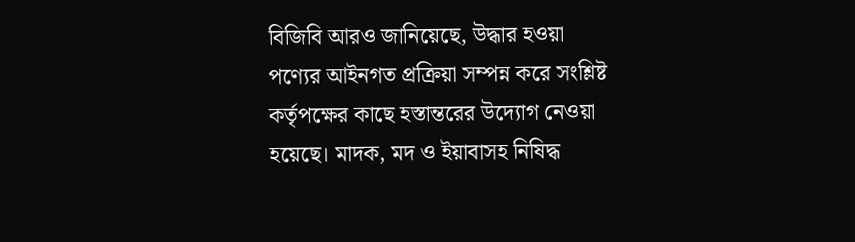বিজিবি আরও জানিয়েছে, উদ্ধার হওয়া পণ্যের আইনগত প্রক্রিয়া সম্পন্ন করে সংশ্লিষ্ট কর্তৃপক্ষের কাছে হস্তান্তরের উদ্যোগ নেওয়া হয়েছে। মাদক, মদ ও ইয়াবাসহ নিষিদ্ধ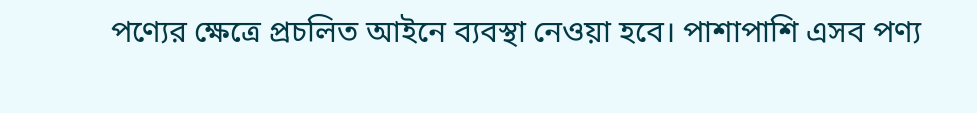পণ্যের ক্ষেত্রে প্রচলিত আইনে ব্যবস্থা নেওয়া হবে। পাশাপাশি এসব পণ্য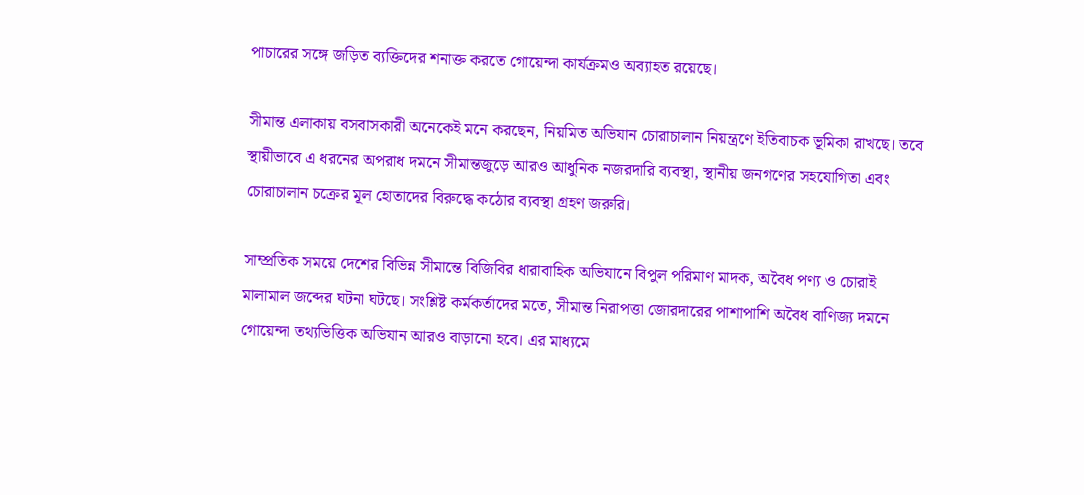পাচারের সঙ্গে জড়িত ব্যক্তিদের শনাক্ত করতে গোয়েন্দা কার্যক্রমও অব্যাহত রয়েছে।

সীমান্ত এলাকায় বসবাসকারী অনেকেই মনে করছেন, নিয়মিত অভিযান চোরাচালান নিয়ন্ত্রণে ইতিবাচক ভূমিকা রাখছে। তবে স্থায়ীভাবে এ ধরনের অপরাধ দমনে সীমান্তজুড়ে আরও আধুনিক নজরদারি ব্যবস্থা, স্থানীয় জনগণের সহযোগিতা এবং চোরাচালান চক্রের মূল হোতাদের বিরুদ্ধে কঠোর ব্যবস্থা গ্রহণ জরুরি।

সাম্প্রতিক সময়ে দেশের বিভিন্ন সীমান্তে বিজিবির ধারাবাহিক অভিযানে বিপুল পরিমাণ মাদক, অবৈধ পণ্য ও চোরাই মালামাল জব্দের ঘটনা ঘটছে। সংশ্লিষ্ট কর্মকর্তাদের মতে, সীমান্ত নিরাপত্তা জোরদারের পাশাপাশি অবৈধ বাণিজ্য দমনে গোয়েন্দা তথ্যভিত্তিক অভিযান আরও বাড়ানো হবে। এর মাধ্যমে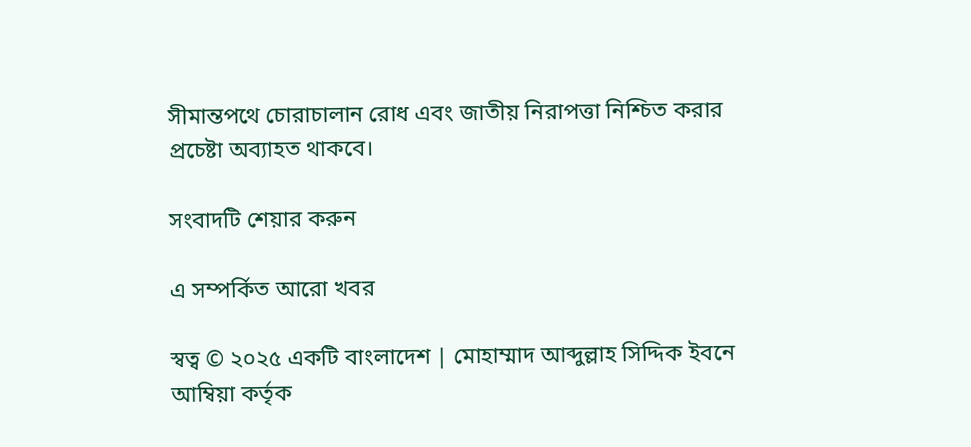সীমান্তপথে চোরাচালান রোধ এবং জাতীয় নিরাপত্তা নিশ্চিত করার প্রচেষ্টা অব্যাহত থাকবে।

সংবাদটি শেয়ার করুন

এ সম্পর্কিত আরো খবর

স্বত্ব © ২০২৫ একটি বাংলাদেশ | মোহাম্মাদ আব্দুল্লাহ সিদ্দিক ইবনে আম্বিয়া কর্তৃক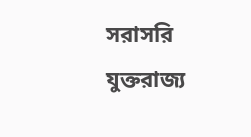সরাসরি যুক্তরাজ্য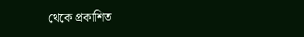থেকে প্রকাশিত